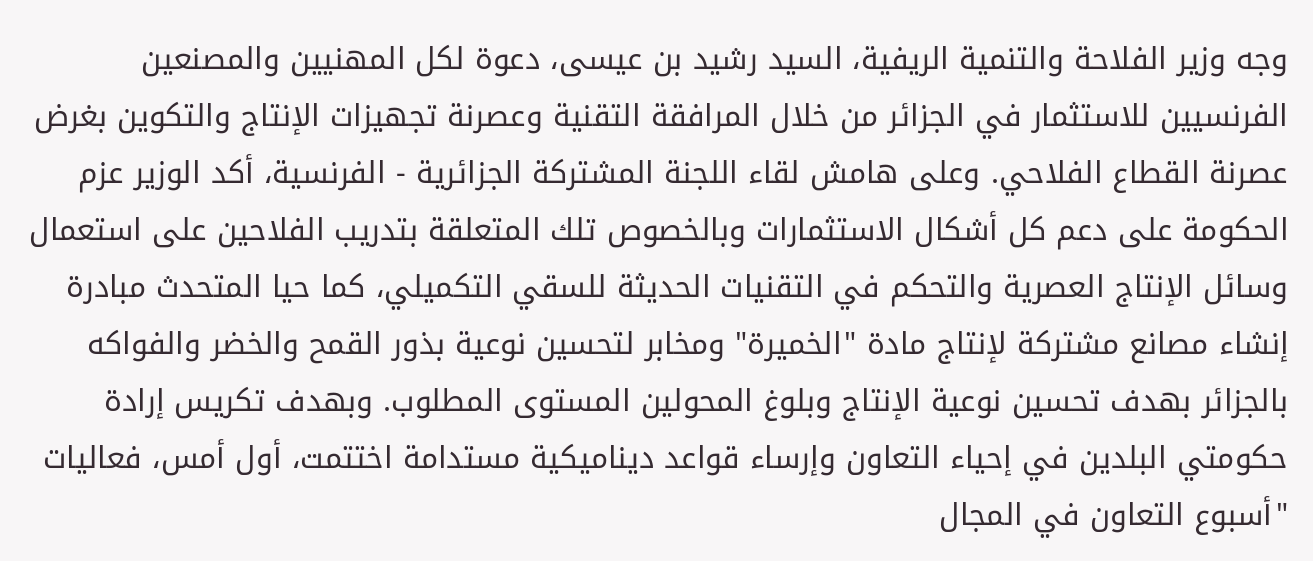وجه وزير الفلاحة والتنمية الريفية، السيد رشيد بن عيسى، دعوة لكل المهنيين والمصنعين الفرنسيين للاستثمار في الجزائر من خلال المرافقة التقنية وعصرنة تجهيزات الإنتاج والتكوين بغرض عصرنة القطاع الفلاحي. وعلى هامش لقاء اللجنة المشتركة الجزائرية - الفرنسية، أكد الوزير عزم الحكومة على دعم كل أشكال الاستثمارات وبالخصوص تلك المتعلقة بتدريب الفلاحين على استعمال وسائل الإنتاج العصرية والتحكم في التقنيات الحديثة للسقي التكميلي، كما حيا المتحدث مبادرة إنشاء مصانع مشتركة لإنتاج مادة "الخميرة" ومخابر لتحسين نوعية بذور القمح والخضر والفواكه بالجزائر بهدف تحسين نوعية الإنتاج وبلوغ المحولين المستوى المطلوب. وبهدف تكريس إرادة حكومتي البلدين في إحياء التعاون وإرساء قواعد ديناميكية مستدامة اختتمت، أول أمس، فعاليات "أسبوع التعاون في المجال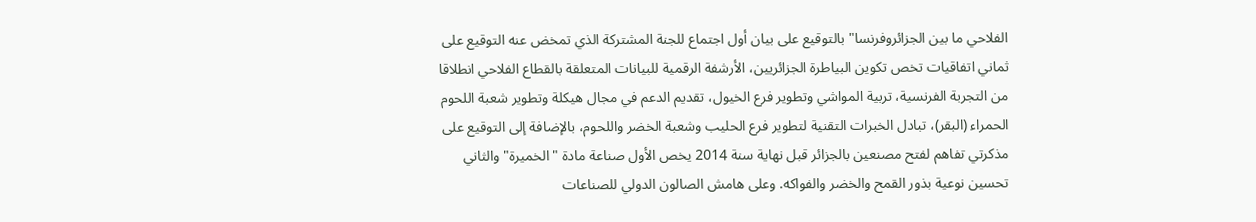الفلاحي ما بين الجزائروفرنسا" بالتوقيع على بيان أول اجتماع للجنة المشتركة الذي تمخض عنه التوقيع على ثماني اتفاقيات تخص تكوين البياطرة الجزائريين، الأرشفة الرقمية للبيانات المتعلقة بالقطاع الفلاحي انطلاقا من التجربة الفرنسية، تربية المواشي وتطوير فرع الخيول، تقديم الدعم في مجال هيكلة وتطوير شعبة اللحوم الحمراء (البقر)، تبادل الخبرات التقنية لتطوير فرع الحليب وشعبة الخضر واللحوم، بالإضافة إلى التوقيع على مذكرتي تفاهم لفتح مصنعين بالجزائر قبل نهاية سنة 2014 يخص الأول صناعة مادة "الخميرة" والثاني تحسين نوعية بذور القمح والخضر والفواكه. وعلى هامش الصالون الدولي للصناعات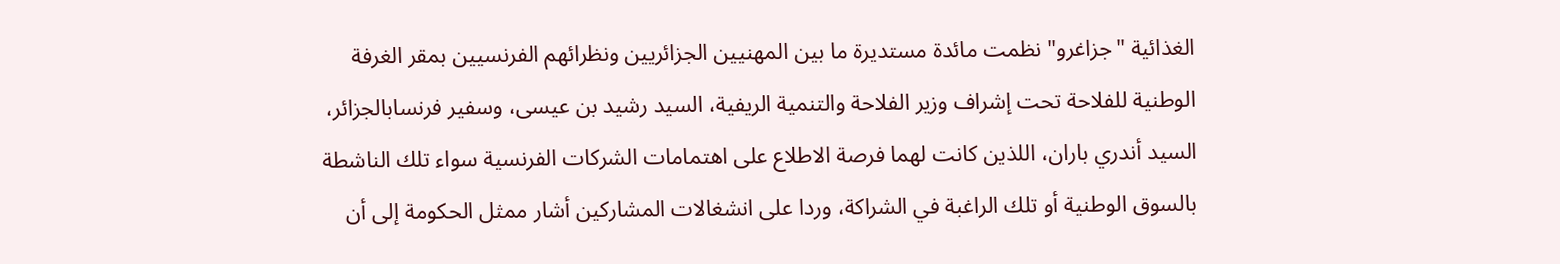الغذائية "جزاغرو" نظمت مائدة مستديرة ما بين المهنيين الجزائريين ونظرائهم الفرنسيين بمقر الغرفة الوطنية للفلاحة تحت إشراف وزير الفلاحة والتنمية الريفية، السيد رشيد بن عيسى، وسفير فرنسابالجزائر، السيد أندري باران، اللذين كانت لهما فرصة الاطلاع على اهتمامات الشركات الفرنسية سواء تلك الناشطة بالسوق الوطنية أو تلك الراغبة في الشراكة، وردا على انشغالات المشاركين أشار ممثل الحكومة إلى أن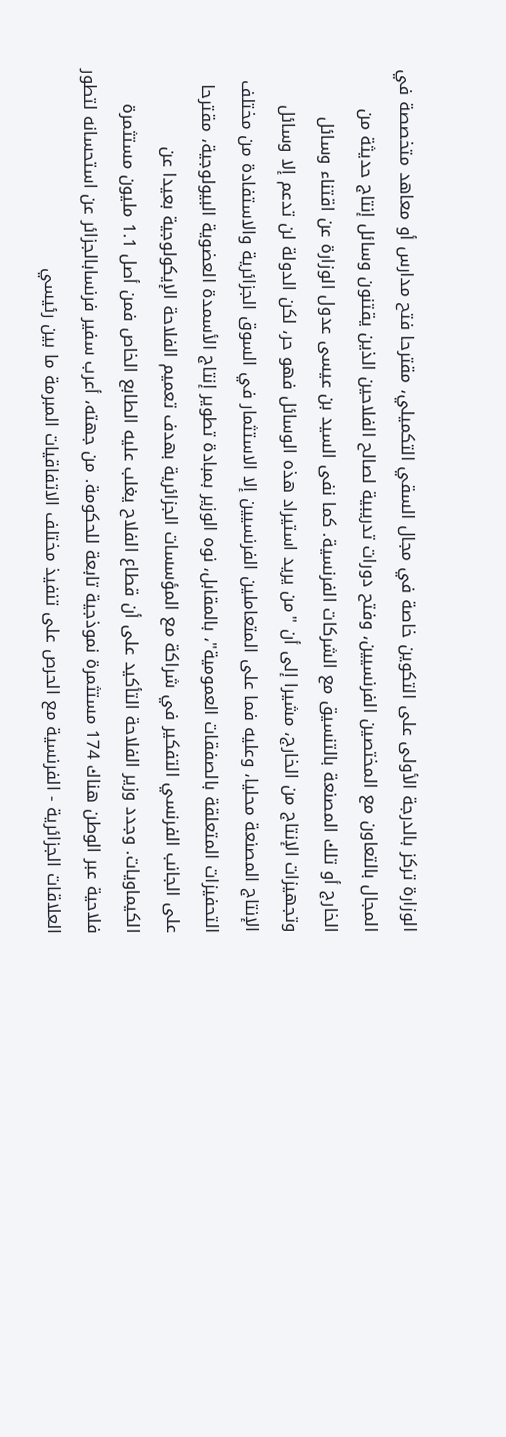الوزارة تركز بالدرجة الأولى على التكوين خاصة في مجال السقي التكميلي، مقترحا فتح مدارس أو معاهد متخصصة في المجال بالتعاون مع المختصين الفرنسيين، وفتح دورات تدريبية لصالح الفلاحين الذين يقتنون وسائل إنتاج حديثة من الخارج أو تلك المصنعة بالتنسيق مع الشركات الفرنسية. كما نفى السيد بن عيسى عدول الوزارة عن اقتناء وسائل وتجهيزات الإنتاج من الخارج، مشيرا إلى أن "من يريد استيراد هذه الوسائل فهو حر، لكن الدولة لن تدعم إلا وسائل الإنتاج المصنعة محليا، وعليه فما على المتعاملين الفرنسيين إلا الاستثمار في السوق الجزائرية والاستفادة من مختلف التحفيزات المتعلقة بالصفقات العمومية"، بالمقابل، نوه الوزير بمبادة تطوير إنتاج الأسمدة العضوية البيولوجية، مقترحا على الجانب الفرنسي التفكير في شراكة مع المؤسسات الجزائرية بهدف تعميم الفلاحة الإيكولوجية بعيدا عن الكيماويات. وجدد وزير الفلاحة التأكيد على أن قطاع الفلاح يغلب عليه الطابع الخاص فمن أصل 1.1 مليون مستثمرة فلاحية عبر الوطن هناك 174 مستثمرة نموذجية تابعة للحكومة. من جهته، أعرب سفير فرنسابالجزائر عن استحسانه لتطور العلاقات الجزائرية - الفرنسية مع الحرص على تنفيذ مختلف الاتفاقيات المبرمة ما بين رئيسي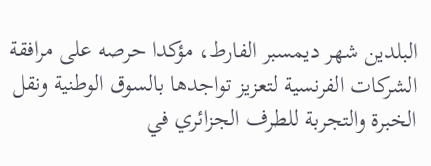البلدين شهر ديمسبر الفارط، مؤكدا حرصه على مرافقة الشركات الفرنسية لتعزيز تواجدها بالسوق الوطنية ونقل الخبرة والتجربة للطرف الجزائري في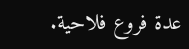عدة فروع فلاحية.